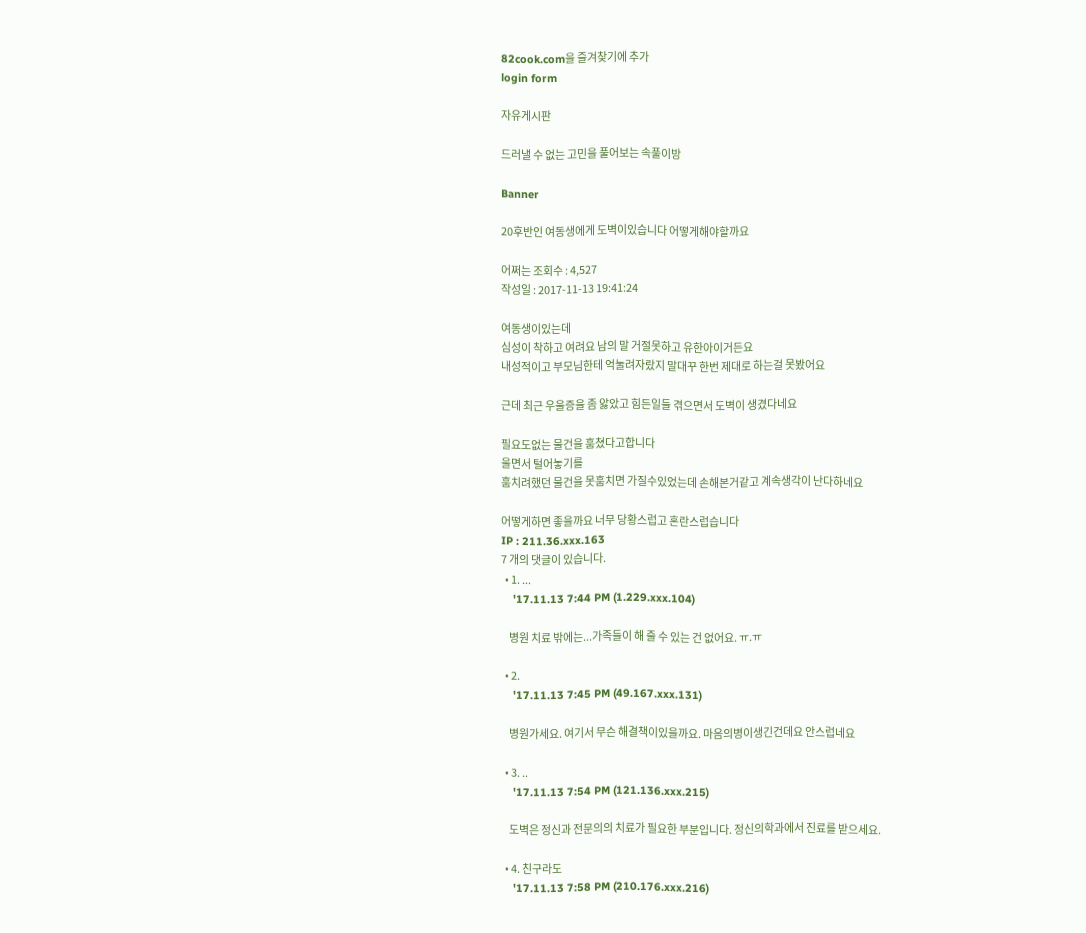82cook.com을 즐겨찾기에 추가
login form

자유게시판

드러낼 수 없는 고민을 풀어보는 속풀이방

Banner

20후반인 여동생에게 도벽이있습니다 어떻게해야할까요

어쩌는 조회수 : 4,527
작성일 : 2017-11-13 19:41:24

여동생이있는데
심성이 착하고 여려요 남의 말 거절못하고 유한아이거든요
내성적이고 부모님한테 억눌려자랐지 말대꾸 한번 제대로 하는걸 못봤어요

근데 최근 우울증을 좀 앓았고 힘든일들 겪으면서 도벽이 생겼다네요

필요도없는 물건을 훔쳤다고합니다
울면서 털어놓기를
훔치려했던 물건을 못훔치면 가질수있었는데 손해본거같고 계속생각이 난다하네요

어떻게하면 좋을까요 너무 당황스럽고 혼란스럽습니다
IP : 211.36.xxx.163
7 개의 댓글이 있습니다.
  • 1. ...
    '17.11.13 7:44 PM (1.229.xxx.104)

    병원 치료 밖에는...가족들이 해 줄 수 있는 건 없어요. ㅠ.ㅠ

  • 2.
    '17.11.13 7:45 PM (49.167.xxx.131)

    병원가세요. 여기서 무슨 해결책이있을까요. 마음의병이생긴건데요 안스럽네요

  • 3. ..
    '17.11.13 7:54 PM (121.136.xxx.215)

    도벽은 정신과 전문의의 치료가 필요한 부분입니다. 정신의학과에서 진료를 받으세요.

  • 4. 친구라도
    '17.11.13 7:58 PM (210.176.xxx.216)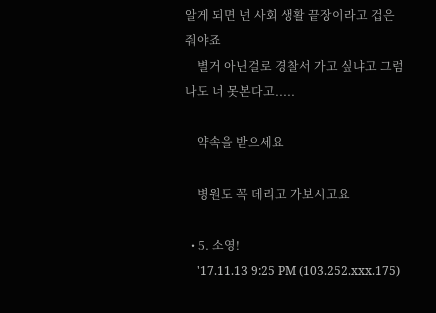알게 되면 넌 사회 생활 끝장이라고 겁은 줘야죠
    별거 아닌걸로 경찰서 가고 싶냐고 그럼 나도 너 못본다고.....

    약속을 받으세요

    병원도 꼭 데리고 가보시고요

  • 5. 소영!
    '17.11.13 9:25 PM (103.252.xxx.175)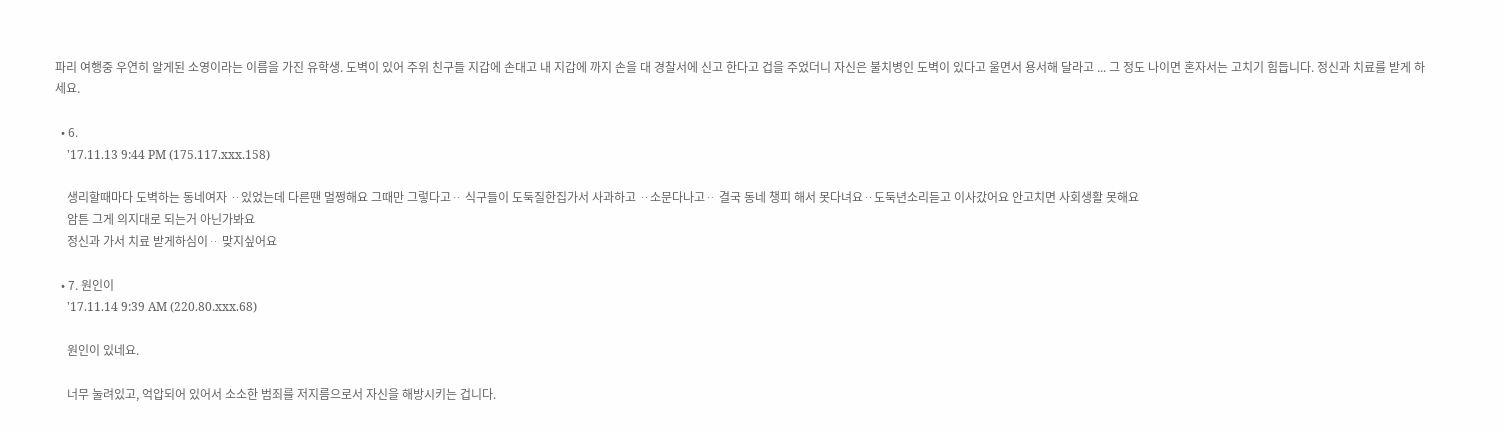파리 여행중 우연히 알게된 소영이라는 이름을 가진 유학생. 도벽이 있어 주위 친구들 지갑에 손대고 내 지갑에 까지 손을 대 경찰서에 신고 한다고 겁을 주었더니 자신은 불치병인 도벽이 있다고 울면서 용서해 달라고 ... 그 정도 나이면 혼자서는 고치기 힘듭니다. 정신과 치료를 받게 하세요.

  • 6.
    '17.11.13 9:44 PM (175.117.xxx.158)

    생리할때마다 도벽하는 동네여자 ᆢ있었는데 다른땐 멀쩡해요 그때만 그렇다고ᆢ 식구들이 도둑질한집가서 사과하고 ᆢ소문다나고ᆢ 결국 동네 챙피 해서 못다녀요ᆢ도둑년소리듣고 이사갔어요 안고치면 사회생활 못해요
    암튼 그게 의지대로 되는거 아닌가봐요
    정신과 가서 치료 받게하심이ᆢ 맞지싶어요

  • 7. 원인이
    '17.11.14 9:39 AM (220.80.xxx.68)

    원인이 있네요.

    너무 눌려있고, 억압되어 있어서 소소한 범죄를 저지름으로서 자신을 해방시키는 겁니다.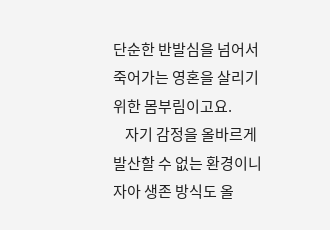단순한 반발심을 넘어서 죽어가는 영혼을 살리기 위한 몸부림이고요.
    자기 감정을 올바르게 발산할 수 없는 환경이니 자아 생존 방식도 올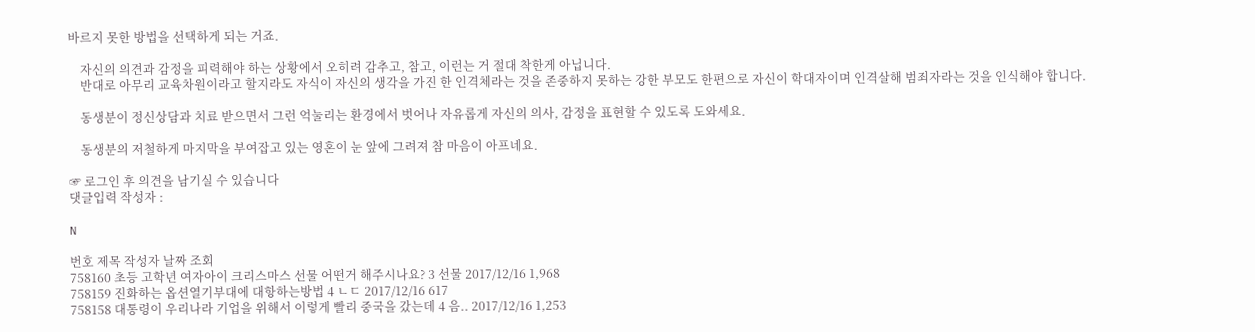바르지 못한 방법을 선택하게 되는 거죠.

    자신의 의견과 감정을 피력해야 하는 상황에서 오히려 감추고, 참고, 이런는 거 절대 착한게 아닙니다.
    반대로 아무리 교육차원이라고 할지라도 자식이 자신의 생각을 가진 한 인격체라는 것을 존중하지 못하는 강한 부모도 한편으로 자신이 학대자이며 인격살해 범죄자라는 것을 인식해야 합니다.

    동생분이 정신상담과 치료 받으면서 그런 억눌리는 환경에서 벗어나 자유롭게 자신의 의사, 감정을 표현할 수 있도록 도와세요.

    동생분의 저철하게 마지막을 부여잡고 있는 영혼이 눈 앞에 그려져 참 마음이 아프네요.

☞ 로그인 후 의견을 남기실 수 있습니다
댓글입력 작성자 :

N

번호 제목 작성자 날짜 조회
758160 초등 고학년 여자아이 크리스마스 선물 어떤거 해주시나요? 3 선물 2017/12/16 1,968
758159 진화하는 옵션열기부대에 대항하는방법 4 ㄴㄷ 2017/12/16 617
758158 대통령이 우리나라 기업을 위해서 이렇게 빨리 중국을 갔는데 4 음.. 2017/12/16 1,253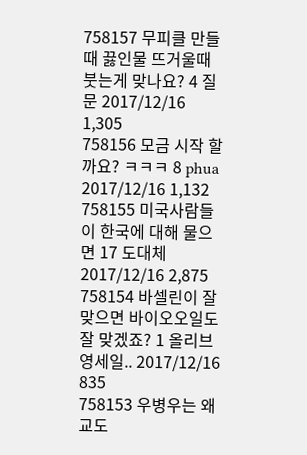758157 무피클 만들때 끓인물 뜨거울때 붓는게 맞나요? 4 질문 2017/12/16 1,305
758156 모금 시작 할까요? ㅋㅋㅋ 8 phua 2017/12/16 1,132
758155 미국사람들이 한국에 대해 물으면 17 도대체 2017/12/16 2,875
758154 바셀린이 잘 맞으면 바이오오일도 잘 맞겠죠? 1 올리브영세일.. 2017/12/16 835
758153 우병우는 왜 교도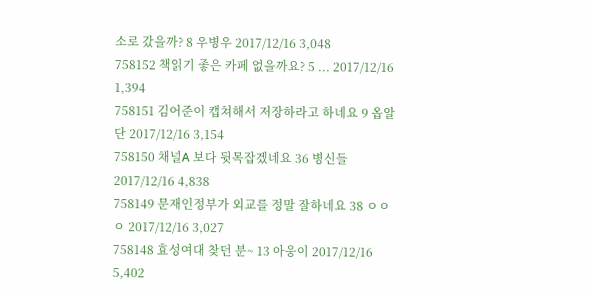소로 갔을까? 8 우병우 2017/12/16 3,048
758152 책읽기 좋은 카페 없을까요? 5 ... 2017/12/16 1,394
758151 김어준이 캡쳐해서 저장하라고 하네요 9 옵알단 2017/12/16 3,154
758150 채널A 보다 뒷목잡겠네요 36 병신들 2017/12/16 4,838
758149 문재인정부가 외교를 정말 잘하네요 38 ㅇㅇㅇ 2017/12/16 3,027
758148 효성여대 찾던 분~ 13 아웅이 2017/12/16 5,402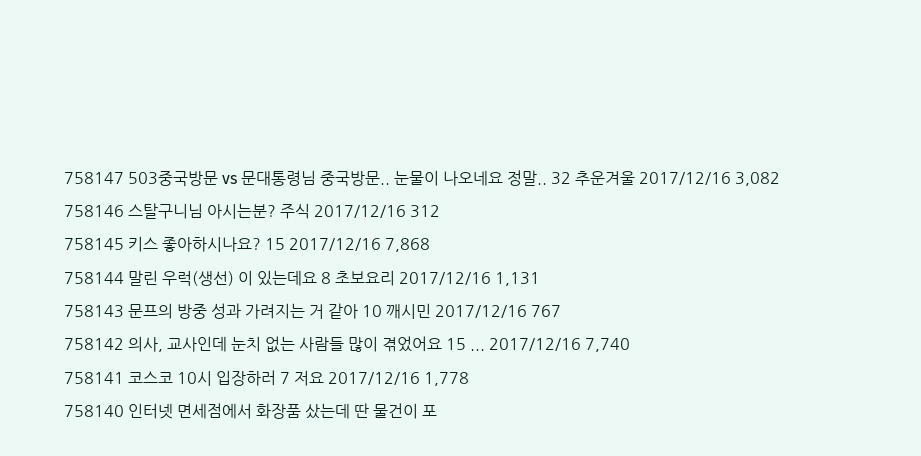758147 503중국방문 vs 문대통령님 중국방문.. 눈물이 나오네요 정말.. 32 추운겨울 2017/12/16 3,082
758146 스탈구니님 아시는분? 주식 2017/12/16 312
758145 키스 좋아하시나요? 15 2017/12/16 7,868
758144 말린 우럭(생선) 이 있는데요 8 초보요리 2017/12/16 1,131
758143 문프의 방중 성과 가려지는 거 같아 10 깨시민 2017/12/16 767
758142 의사, 교사인데 눈치 없는 사람들 많이 겪었어요 15 ... 2017/12/16 7,740
758141 코스코 10시 입장하러 7 저요 2017/12/16 1,778
758140 인터넷 면세점에서 화장품 샀는데 딴 물건이 포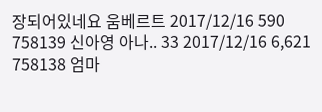장되어있네요 움베르트 2017/12/16 590
758139 신아영 아나.. 33 2017/12/16 6,621
758138 엄마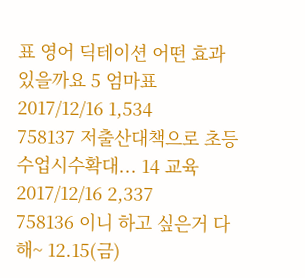표 영어 딕테이션 어떤 효과 있을까요 5 엄마표 2017/12/16 1,534
758137 저출산대책으로 초등수업시수확대... 14 교육 2017/12/16 2,337
758136 이니 하고 싶은거 다해~ 12.15(금)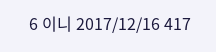6 이니 2017/12/16 417